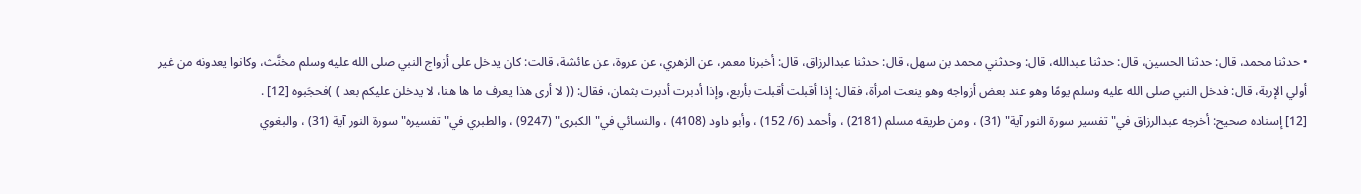• حدثنا محمد، قال: حدثنا الحسين، قال: حدثنا عبدالله، قال: وحدثني محمد بن سهل، قال: حدثنا عبدالرزاق، قال: أخبرنا معمر، عن الزهري، عن عروة، عن عائشة، قالت: كان يدخل على أزواج النبي صلى الله عليه وسلم مخنَّث، وكانوا يعدونه من غير أولي الإربة، قال: فدخل النبي صلى الله عليه وسلم يومًا وهو عند بعض أزواجه وهو ينعت امرأة، فقال: إذا أقبلت أقبلت بأربع، وإذا أدبرت أدبرت بثمان، فقال: (( لا أرى هذا يعرف ما ها هنا، لا يدخلن عليكم بعد ) )فحجَبوه [12] .
[12] إسناده صحيح: أخرجه عبدالرزاق في"تفسير سورة النور آية" (31) ، ومن طريقه مسلم (2181) ، وأحمد (6/ 152) ، وأبو داود (4108) ، والنسائي في"الكبرى" (9247) ، والطبري في"تفسيره"سورة النور آية (31) ، والبغوي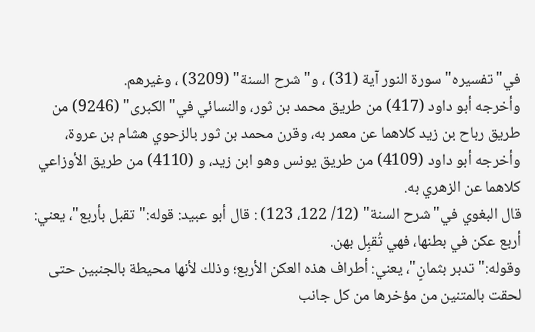في"تفسيره"سورة النور آية (31) ، و"شرح السنة" (3209) ، وغيرهم.
وأخرجه أبو داود (417) من طريق محمد بن ثور، والنسائي في"الكبرى" (9246) من طريق رباح بن زيد كلاهما عن معمر به، وقرن محمد بن ثور بالزحوي هشام بن عروة، وأخرجه أبو داود (4109) من طريق يونس وهو ابن زيد، و (4110) من طريق الأوزاعي كلاهما عن الزهري به.
قال البغوي في"شرح السنة" (12/ 122، 123) : قال أبو عبيد: قوله:"تقبل بأربع"، يعني: أربع عكن في بطنها، فهي تُقبِل بهن.
وقوله:"تدبر بثمانٍ"، يعني: أطراف هذه العكن الأربع؛ وذلك لأنها محيطة بالجنبين حتى لحقت بالمتنين من مؤخرها من كل جانب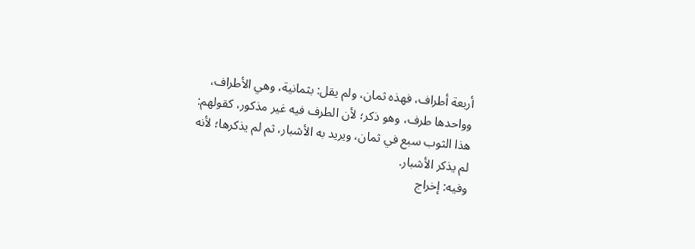أربعة أطراف، فهذه ثمان، ولم يقل: بثمانية، وهي الأطراف، وواحدها طرف، وهو ذكر؛ لأن الطرف فيه غير مذكور، كقولهم: هذا الثوب سبع في ثمان، ويريد به الأشبار، ثم لم يذكرها؛ لأنه لم يذكر الأشبار.
وفيه: إخراج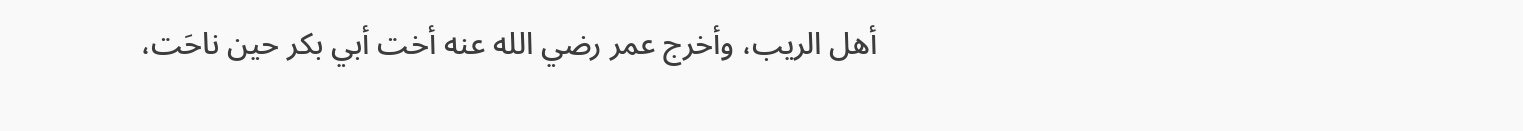أهل الريب، وأخرج عمر رضي الله عنه أخت أبي بكر حين ناحَت،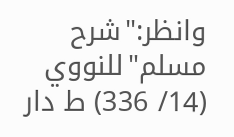وانظر:"شرح مسلم"للنووي (14/ 336) ط دار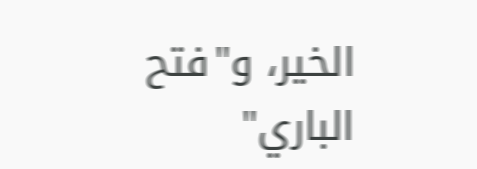الخير، و"فتح الباري"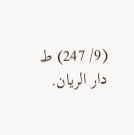(9/ 247) ط دار الريان.